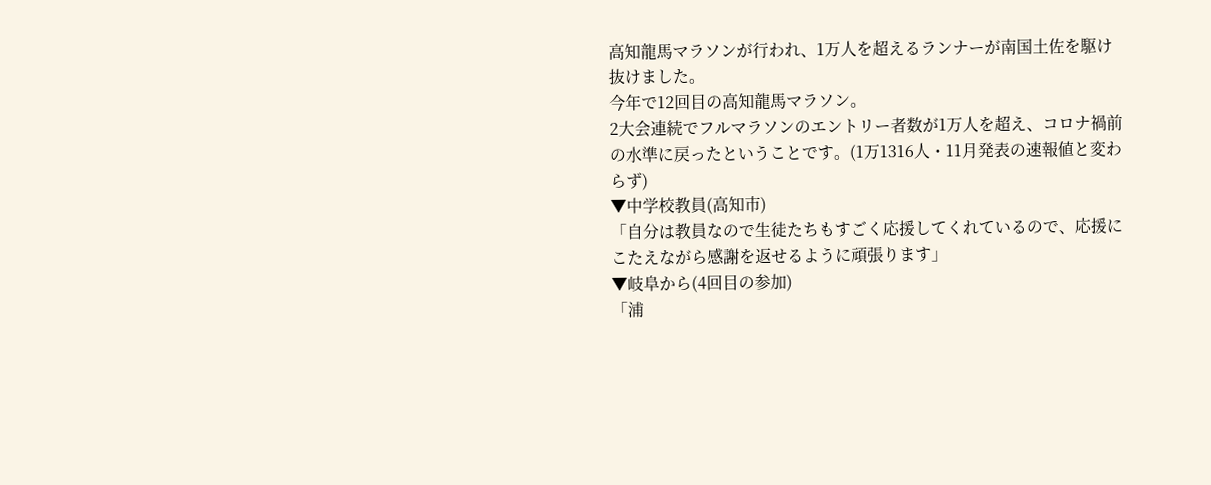高知龍馬マラソンが行われ、1万人を超えるランナーが南国土佐を駆け抜けました。
今年で12回目の高知龍馬マラソン。
2大会連続でフルマラソンのエントリー者数が1万人を超え、コロナ禍前の水準に戻ったということです。(1万1316人・11月発表の速報値と変わらず)
▼中学校教員(高知市)
「自分は教員なので生徒たちもすごく応援してくれているので、応援にこたえながら感謝を返せるように頑張ります」
▼岐阜から(4回目の参加)
「浦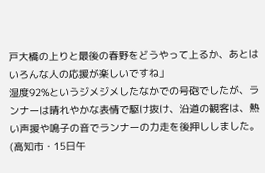戸大橋の上りと最後の春野をどうやって上るか、あとはいろんな人の応援が楽しいですね」
湿度92%というジメジメしたなかでの号砲でしたが、ランナーは晴れやかな表情で駆け抜け、沿道の観客は、熱い声援や鳴子の音でランナーの力走を後押ししました。(高知市・15日午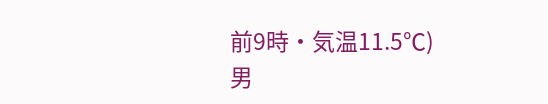前9時・気温11.5℃)
男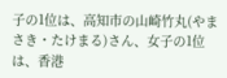子の1位は、高知市の山崎竹丸(やまさき・たけまる)さん、女子の1位は、香港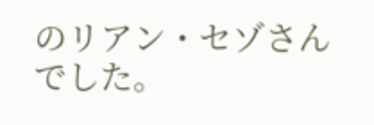のリアン・セゾさんでした。